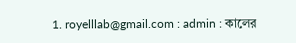1. royelllab@gmail.com : admin : কালের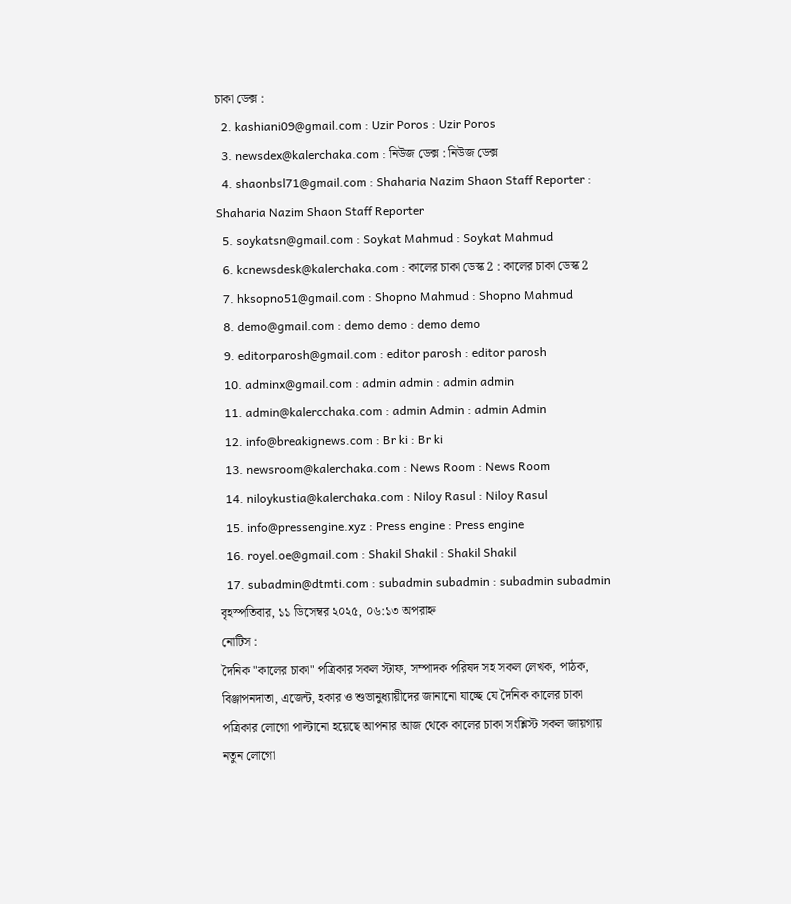চাকা ডেক্স :
  2. kashiani09@gmail.com : Uzir Poros : Uzir Poros
  3. newsdex@kalerchaka.com : নিউজ ডেক্স : নিউজ ডেক্স
  4. shaonbsl71@gmail.com : Shaharia Nazim Shaon Staff Reporter : Shaharia Nazim Shaon Staff Reporter
  5. soykatsn@gmail.com : Soykat Mahmud : Soykat Mahmud
  6. kcnewsdesk@kalerchaka.com : কালের চাকা ডেস্ক 2 : কালের চাকা ডেস্ক 2
  7. hksopno51@gmail.com : Shopno Mahmud : Shopno Mahmud
  8. demo@gmail.com : demo demo : demo demo
  9. editorparosh@gmail.com : editor parosh : editor parosh
  10. adminx@gmail.com : admin admin : admin admin
  11. admin@kalercchaka.com : admin Admin : admin Admin
  12. info@breakignews.com : Br ki : Br ki
  13. newsroom@kalerchaka.com : News Room : News Room
  14. niloykustia@kalerchaka.com : Niloy Rasul : Niloy Rasul
  15. info@pressengine.xyz : Press engine : Press engine
  16. royel.oe@gmail.com : Shakil Shakil : Shakil Shakil
  17. subadmin@dtmti.com : subadmin subadmin : subadmin subadmin
বৃহস্পতিবার, ১১ ডিসেম্বর ২০২৫, ০৬:১৩ অপরাহ্ন
নোটিস :
দৈনিক "কালের চাকা" পত্রিকার সকল স্টাফ, সম্পাদক পরিষদ সহ সকল লেখক, পাঠক, বিঞ্জাপনদাতা, এজেন্ট, হকার ও শুভানুধ্যায়ীদের জানানো যাচ্ছে যে দৈনিক কালের চাকা পত্রিকার লোগো পাল্টানো হয়েছে আপনার আজ থেকে কালের চাকা সংশ্লিস্ট সকল জায়গায় নতুন লোগো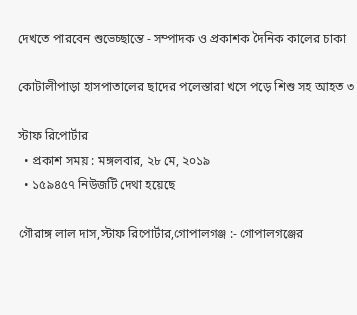দেখতে পারবেন শুভেচ্ছান্তে - সম্পাদক ও প্রকাশক দৈনিক কালের চাকা

কোটালীপাড়া হাসপাতালের ছাদের পলেস্তারা খসে পড়ে শিশু সহ আহত ৩

স্টাফ রিপোর্টার
  • প্রকাশ সময় : মঙ্গলবার, ২৮ মে, ২০১৯
  • ১৫৯৪৫৭ নিউজটি দেথা হয়েছে

গৌরাঙ্গ লাল দাস,স্টাফ রিপোর্টার,গোপালগঞ্জ :- গোপালগঞ্জের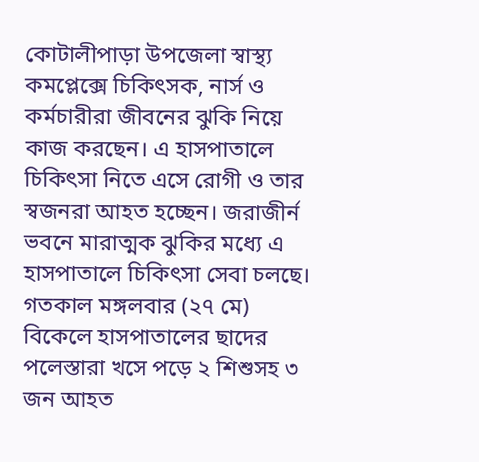কোটালীপাড়া উপজেলা স্বাস্থ্য কমপ্লেক্সে চিকিৎসক, নার্স ও কর্মচারীরা জীবনের ঝুকি নিয়ে কাজ করছেন। এ হাসপাতালে চিকিৎসা নিতে এসে রোগী ও তার স্বজনরা আহত হচ্ছেন। জরাজীর্ন ভবনে মারাত্মক ঝুকির মধ্যে এ হাসপাতালে চিকিৎসা সেবা চলছে। গতকাল মঙ্গলবার (২৭ মে) বিকেলে হাসপাতালের ছাদের পলেস্তারা খসে পড়ে ২ শিশুসহ ৩ জন আহত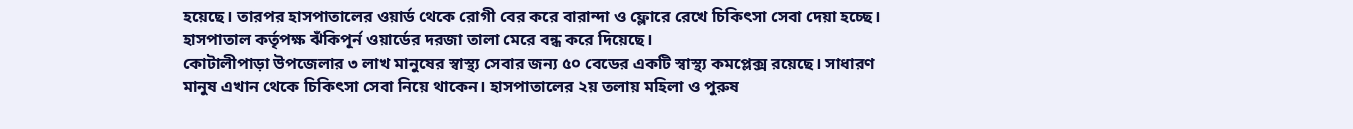হয়েছে। তারপর হাসপাতালের ওয়ার্ড থেকে রোগী বের করে বারান্দা ও ফ্লোরে রেখে চিকিৎসা সেবা দেয়া হচ্ছে। হাসপাতাল কর্তৃপক্ষ ঝঁকিপূর্ন ওয়ার্ডের দরজা তালা মেরে বন্ধ করে দিয়েছে।
কোটালীপাড়া উপজেলার ৩ লাখ মানুষের স্বাস্থ্য সেবার জন্য ৫০ বেডের একটি স্বাস্থ্য কমপ্লেক্স রয়েছে। সাধারণ মানুষ এখান থেকে চিকিৎসা সেবা নিয়ে থাকেন। হাসপাতালের ২য় তলায় মহিলা ও পুরুষ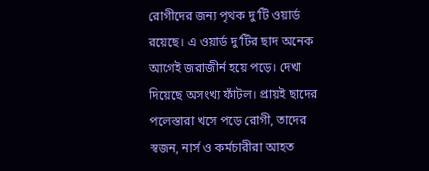রোগীদের জন্য পৃথক দু’টি ওয়ার্ড রয়েছে। এ ওয়ার্ড দু’টির ছাদ অনেক আগেই জরাজীর্ন হয়ে পড়ে। দেখা দিয়েছে অসংখ্য ফাঁটল। প্রায়ই ছাদের পলেস্তারা খসে পড়ে রোগী, তাদের স্বজন, নার্স ও কর্মচারীরা আহত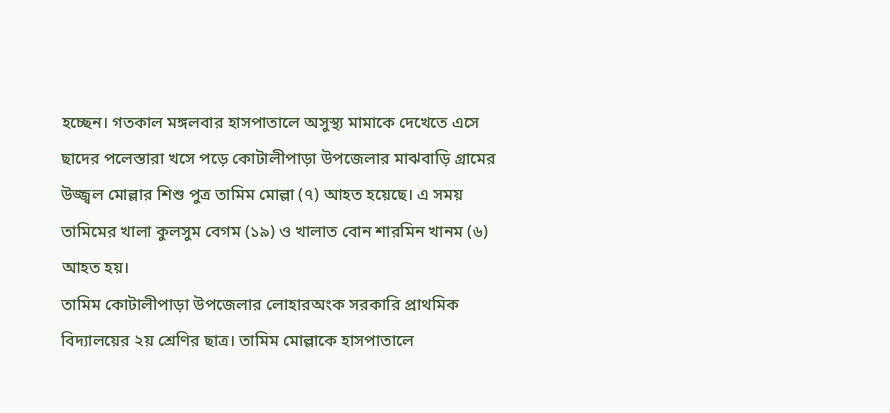হচ্ছেন। গতকাল মঙ্গলবার হাসপাতালে অসুস্থ্য মামাকে দেখেতে এসে ছাদের পলেস্তারা খসে পড়ে কোটালীপাড়া উপজেলার মাঝবাড়ি গ্রামের উজ্জ্বল মোল্লার শিশু পুত্র তামিম মোল্লা (৭) আহত হয়েছে। এ সময় তামিমের খালা কুলসুম বেগম (১৯) ও খালাত বোন শারমিন খানম (৬) আহত হয়।
তামিম কোটালীপাড়া উপজেলার লোহারঅংক সরকারি প্রাথমিক বিদ্যালয়ের ২য় শ্রেণির ছাত্র। তামিম মোল্লাকে হাসপাতালে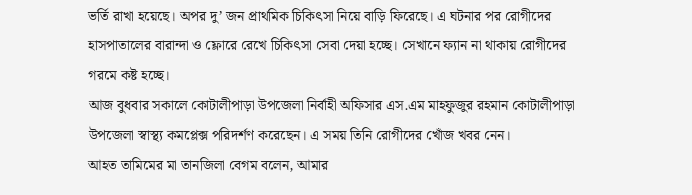ভর্তি রাখা হয়েছে। অপর দু’ জন প্রাথমিক চিকিৎসা নিয়ে বাড়ি ফিরেছে। এ ঘটনার পর রোগীদের হাসপাতালের বারান্দা ও ফ্লোরে রেখে চিকিৎসা সেবা দেয়া হচ্ছে। সেখানে ফ্যান না থাকায় রোগীদের গরমে কষ্ট হচ্ছে।
আজ বুধবার সকালে কোটালীপাড়া উপজেলা নির্বাহী অফিসার এস.এম মাহফুজুর রহমান কোটালীপাড়া উপজেলা স্বাস্থ্য কমপ্লেক্স পরিদর্শণ করেছেন। এ সময় তিনি রোগীদের খোঁজ খবর নেন।
আহত তামিমের মা তানজিলা বেগম বলেন, আমার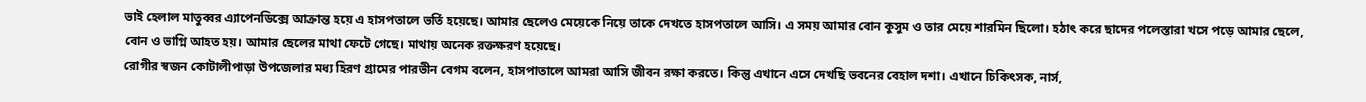ভাই হেলাল মাতুব্বর এ্যাপেনডিক্সে আক্রান্ত হয়ে এ হাসপতালে ভর্তি হয়েছে। আমার ছেলেও মেয়েকে নিয়ে তাকে দেখতে হাসপতালে আসি। এ সময় আমার বোন কুসুম ও তার মেয়ে শারমিন ছিলো। হঠাৎ করে ছাদের পলেস্তারা খসে পড়ে আমার ছেলে, বোন ও ভাগ্নি আহত হয়। আমার ছেলের মাথা ফেটে গেছে। মাথায় অনেক রক্তক্ষরণ হয়েছে।
রোগীর স্বজন কোটালীপাড়া উপজেলার মধ্য হিরণ গ্রামের পারভীন বেগম বলেন, হাসপাতালে আমরা আসি জীবন রক্ষা করতে। কিন্তু এখানে এসে দেখছি ভবনের বেহাল দশা। এখানে চিকিৎসক, নার্স,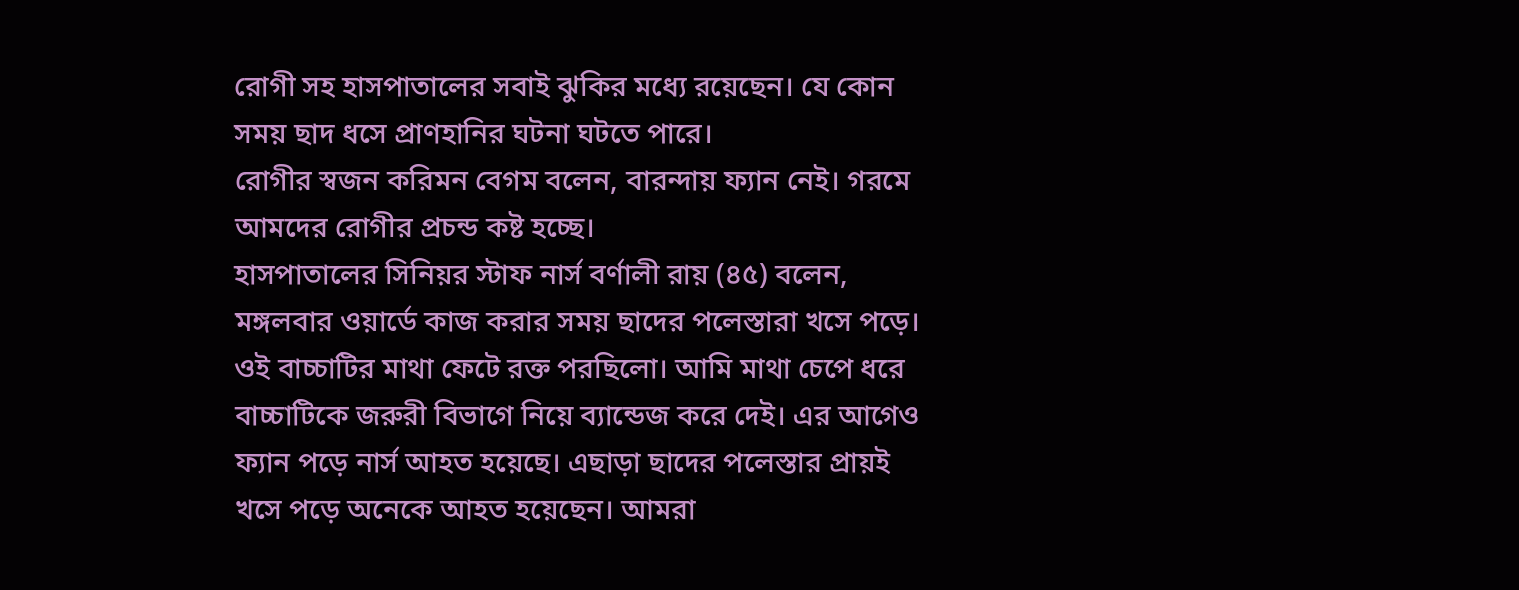রোগী সহ হাসপাতালের সবাই ঝুকির মধ্যে রয়েছেন। যে কোন সময় ছাদ ধসে প্রাণহানির ঘটনা ঘটতে পারে।
রোগীর স্বজন করিমন বেগম বলেন, বারন্দায় ফ্যান নেই। গরমে আমদের রোগীর প্রচন্ড কষ্ট হচ্ছে।
হাসপাতালের সিনিয়র স্টাফ নার্স বর্ণালী রায় (৪৫) বলেন, মঙ্গলবার ওয়ার্ডে কাজ করার সময় ছাদের পলেস্তারা খসে পড়ে। ওই বাচ্চাটির মাথা ফেটে রক্ত পরছিলো। আমি মাথা চেপে ধরে বাচ্চাটিকে জরুরী বিভাগে নিয়ে ব্যান্ডেজ করে দেই। এর আগেও ফ্যান পড়ে নার্স আহত হয়েছে। এছাড়া ছাদের পলেস্তার প্রায়ই খসে পড়ে অনেকে আহত হয়েছেন। আমরা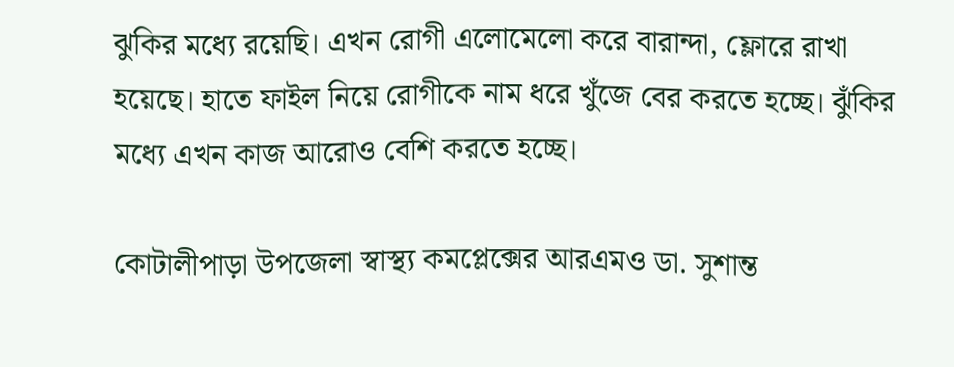ঝুকির মধ্যে রয়েছি। এখন রোগী এলোমেলো করে বারান্দা, ফ্লোরে রাখা হয়েছে। হাতে ফাইল নিয়ে রোগীকে নাম ধরে খুঁজে বের করতে হচ্ছে। ঝুঁকির মধ্যে এখন কাজ আরোও বেশি করতে হচ্ছে।

কোটালীপাড়া উপজেলা স্বাস্থ্য কমপ্লেক্সের আরএমও ডা. সুশান্ত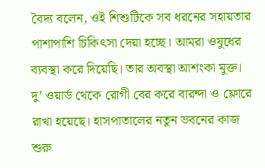বৈদ্য বলেন, ওই শিশুটিকে সব ধরনের সহায়তার পাশাপাশি চিকিৎসা দেয়া হচ্ছে। আমরা ওষুধের ব্যবস্থা করে দিয়েছি। তার অবস্থা আশংকা মুক্ত। দু’ ওয়ার্ড থেকে রোগী বের করে বারন্দা ও ফ্লোরে রাখা হয়েছে। হাসপাতালের নতুন ভবনের কাজ শুরু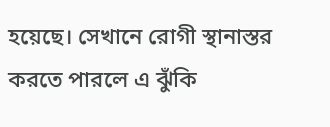হয়েছে। সেখানে রোগী স্থানাস্তর করতে পারলে এ ঝুঁকি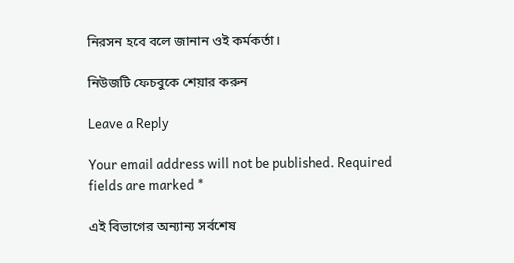নিরসন হবে বলে জানান ওই কর্মকর্তা।

নিউজটি ফেচবুকে শেয়ার করুন

Leave a Reply

Your email address will not be published. Required fields are marked *

এই বিভাগের অন্যান্য সর্বশেষ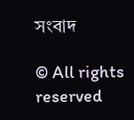সংবাদ

© All rights reserved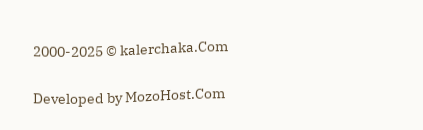2000-2025 © kalerchaka.Com

Developed by MozoHost.Com